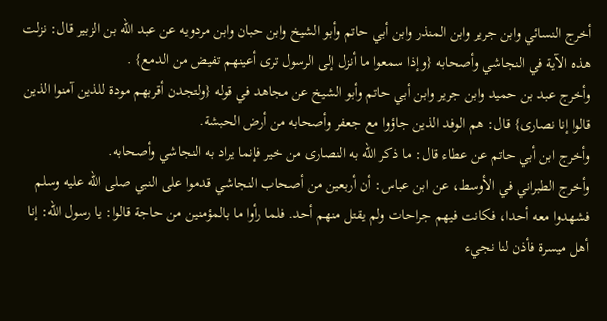أخرج النسائي وابن جرير وابن المنذر وابن أبي حاتم وأبو الشيخ وابن حبان وابن مردويه عن عبد الله بن الزبير قال: نزلت هذه الآية في النجاشي وأصحابه {وإذا سمعوا ما أنزل إلى الرسول ترى أعينهم تفيض من الدمع} .
وأخرج عبد بن حميد وابن جرير وابن أبي حاتم وأبو الشيخ عن مجاهد في قوله {ولتجدن أقربهم مودة للذين آمنوا الذين قالوا إنا نصارى} قال: هم الوفد الذين جاؤوا مع جعفر وأصحابه من أرض الحبشة.
وأخرج ابن أبي حاتم عن عطاء قال: ما ذكر الله به النصارى من خير فإنما يراد به النجاشي وأصحابه.
وأخرج الطبراني في الأوسط، عن ابن عباس: أن أربعين من أصحاب النجاشي قدموا على النبي صلى الله عليه وسلم فشهدوا معه أحدا، فكانت فيهم جراحات ولم يقتل منهم أحد. فلما رأوا ما بالمؤمنين من حاجة قالوا: يا رسول الله: إنا أهل ميسرة فأذن لنا نجيء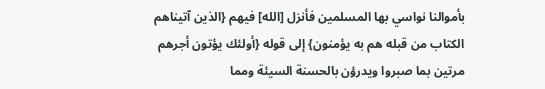بأموالنا نواسي بها المسلمين فأنزل [الله] فيهم {الذين آتيناهم الكتاب من قبله هم به يؤمنون} إلى قوله {أولئك يؤتون أجرهم مرتين بما صبروا ويدرؤن بالحسنة السيئة ومما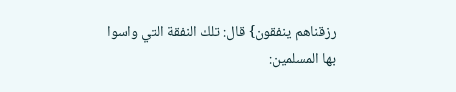رزقناهم ينفقون} قال: تلك النفقة التي واسوا بها المسلمين: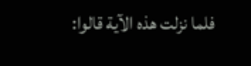فلما نزلت هذه الآية قالوا: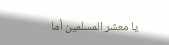يا معشر المسلمين أما